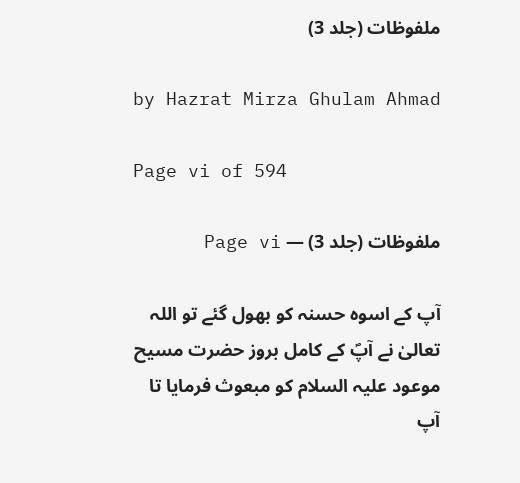ملفوظات (جلد 3)

by Hazrat Mirza Ghulam Ahmad

Page vi of 594

ملفوظات (جلد 3) — Page vi

آپ کے اسوہ حسنہ کو بھول گئے تو اللہ تعالیٰ نے آپؐ کے کامل بروز حضرت مسیح موعود علیہ السلام کو مبعوث فرمایا تا آپ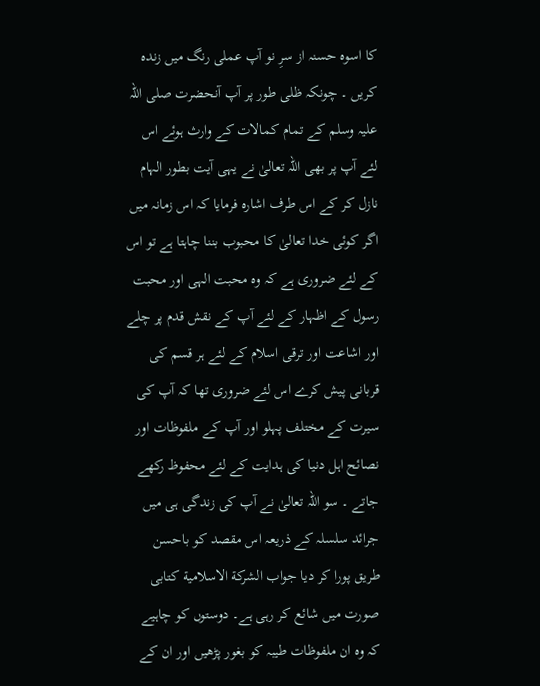کا اسوہ حسنہ از سرِ نو آپ عملی رنگ میں زندہ کریں ۔ چونکہ ظلی طور پر آپ آنحضرت صلی اللہ علیہ وسلم کے تمام کمالات کے وارث ہوئے اس لئے آپ پر بھی اللہ تعالیٰ نے یہی آیت بطور الہام نازل کر کے اس طرف اشارہ فرمایا کہ اس زمانہ میں اگر کوئی خدا تعالیٰ کا محبوب بننا چاہتا ہے تو اس کے لئے ضروری ہے کہ وہ محبت الہی اور محبت رسول کے اظہار کے لئے آپ کے نقش قدم پر چلے اور اشاعت اور ترقی اسلام کے لئے ہر قسم کی قربانی پیش کرے اس لئے ضروری تھا کہ آپ کی سیرت کے مختلف پہلو اور آپ کے ملفوظات اور نصائح اہل دنیا کی ہدایت کے لئے محفوظ رکھے جاتے ۔ سو اللہ تعالیٰ نے آپ کی زندگی ہی میں جرائد سلسلہ کے ذریعہ اس مقصد کو باحسن طریق پورا کر دیا جواب الشركة الاسلامية کتابی صورت میں شائع کر رہی ہے۔ دوستوں کو چاہیے کہ وہ ان ملفوظات طیبہ کو بغور پڑھیں اور ان کے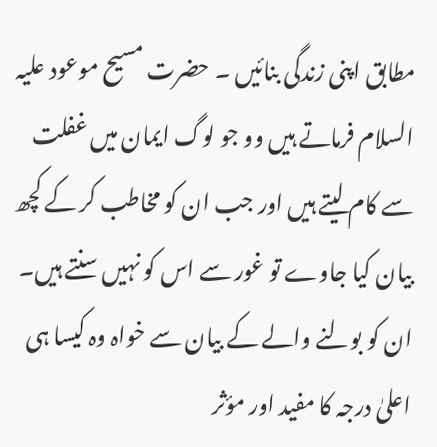مطابق اپنی زندگی بنائیں ۔ حضرت مسیح موعود علیہ السلام فرماتے ہیں وو جو لوگ ایمان میں غفلت سے کام لیتے ہیں اور جب ان کو مخاطب کر کے کچھ بیان کیا جاوے تو غور سے اس کو نہیں سنتے ہیں۔ ان کو بولنے والے کے بیان سے خواہ وہ کیسا ہی اعلیٰ درجہ کا مفید اور مؤثر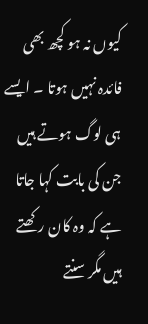کیوں نہ ہو کچھ بھی فائدہ نہیں ہوتا ۔ ایسے ہی لوگ ہوتے ہیں جن کی بابت کہا جاتا ہے کہ وہ کان رکھتے ہیں مگر سنتے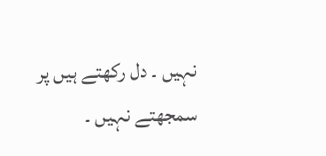نہیں ۔ دل رکھتے ہیں پر سمجھتے نہیں ۔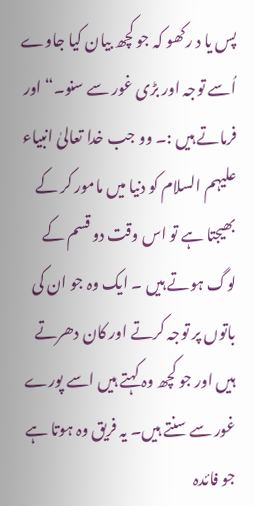پس یا د رکھو کہ جو کچھ بیان کیا جاوے اُسے توجہ اور بڑی غور سے سنو۔“ اور فرماتے ہیں :۔ وو جب خدا تعالیٰ انبیاء علیہم السلام کو دنیا میں مامور کر کے بھیجتا ہے تو اس وقت دو قسم کے لوگ ہوتے ہیں ۔ ایک وہ جو ان کی باتوں پر توجہ کرتے اور کان دھرتے ہیں اور جو کچھ وہ کہتے ہیں اسے پورے غور سے سنتے ہیں۔ یہ فریق وہ ہوتا ہے جو فائدہ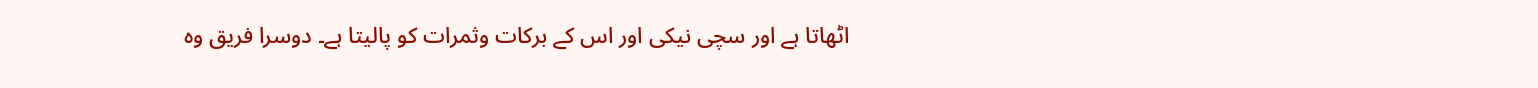اٹھاتا ہے اور سچی نیکی اور اس کے برکات وثمرات کو پالیتا ہے۔ دوسرا فریق وہ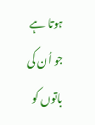ہوتا ہے جو اُن کی باتوں کو